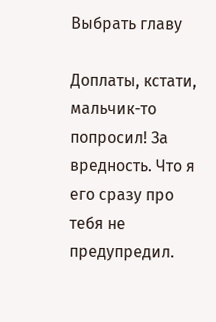Выбрать главу

Доплаты, кстати, мальчик-то попросил! За вредность. Что я его сразу про тебя не предупредил.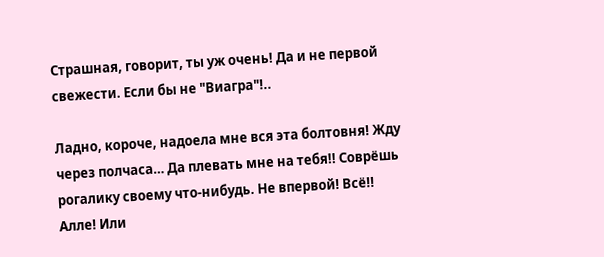Страшная, говорит, ты уж очень! Да и не первой свежести. Если бы не "Виагра"!..

Ладно, короче, надоела мне вся эта болтовня! Жду через полчаса… Да плевать мне на тебя!! Соврёшь рогалику своему что-нибудь. Не впервой! Всё!! Алле! Или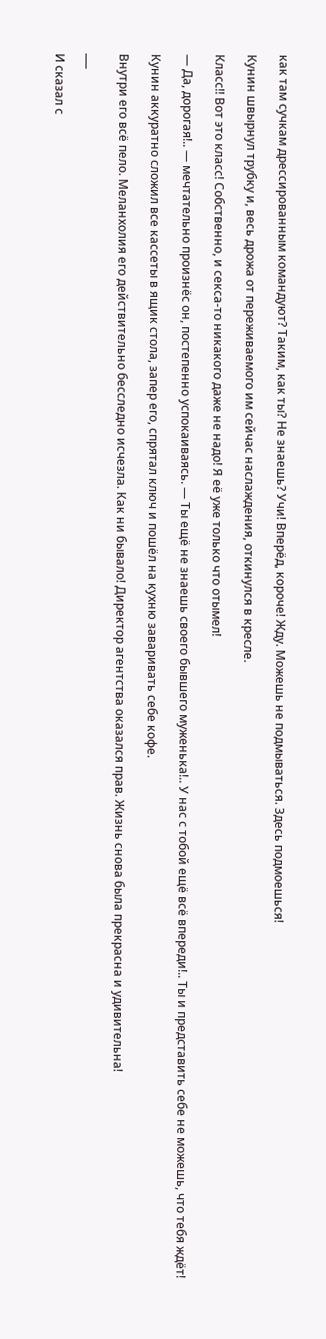как там сучкам дрессированным командуют? Таким, как ты? Не знаешь? Учи! Вперёд, короче! Жду. Можешь не подмываться. Здесь подмоешься!

Кунин швырнул трубку и, весь дрожа от переживаемого им сейчас наслаждения, откинулся в кресле.

Класс!! Вот это класс! Собственно, и секса-то никакого даже не надо! Я её уже только что отымел!

— Да, дорогая!.. — мечтательно произнёс он, постепенно успокаиваясь. — Ты ещё не знаешь своего бывшего муженька!.. У нас с тобой ещё всё впереди!.. Ты и представить себе не можешь, что тебя ждёт!

Кунин аккуратно сложил все кассеты в ящик стола, запер его, спрятал ключ и пошёл на кухню заваривать себе кофе.

Внутри его всё пело. Меланхолия его действительно бесследно исчезла. Как ни бывало! Директор агентства оказался прав. Жизнь снова была прекрасна и удивительна!

___

И сказал с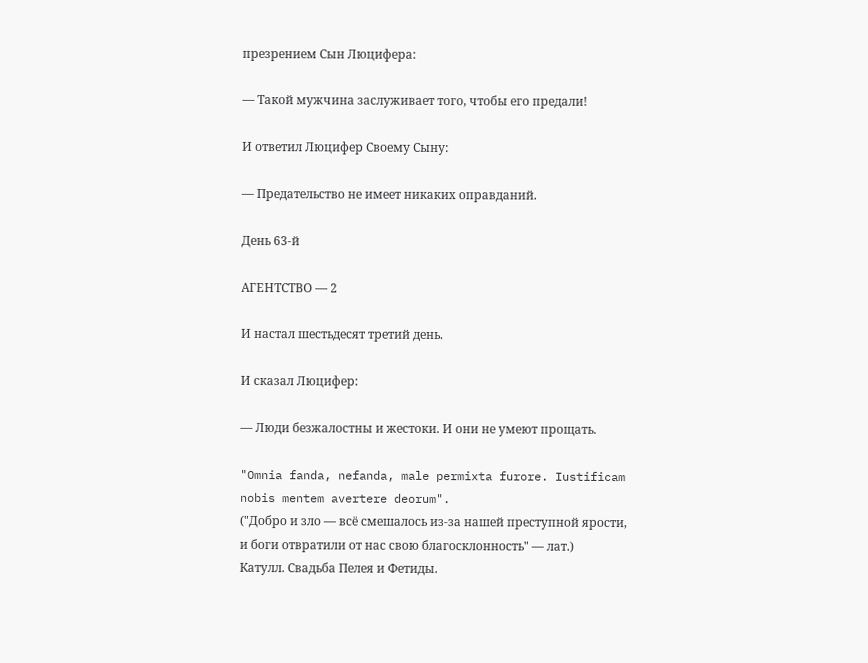презрением Сын Люцифера:

— Такой мужчина заслуживает того, чтобы его предали!

И ответил Люцифер Своему Сыну:

— Предательство не имеет никаких оправданий.

День 63-й

АГЕНТСТВО — 2

И настал шестьдесят третий день.

И сказал Люцифер:

— Люди безжалостны и жестоки. И они не умеют прощать.

"Omnia fanda, nefanda, male permixta furore. Iustificam nobis mentem avertere deorum".
("Добро и зло — всё смешалось из-за нашей преступной ярости, и боги отвратили от нас свою благосклонность" — лат.)
Катулл. Свадьба Пелея и Фетиды.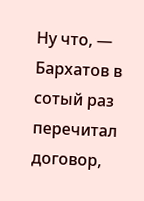Ну что, — Бархатов в сотый раз перечитал договор,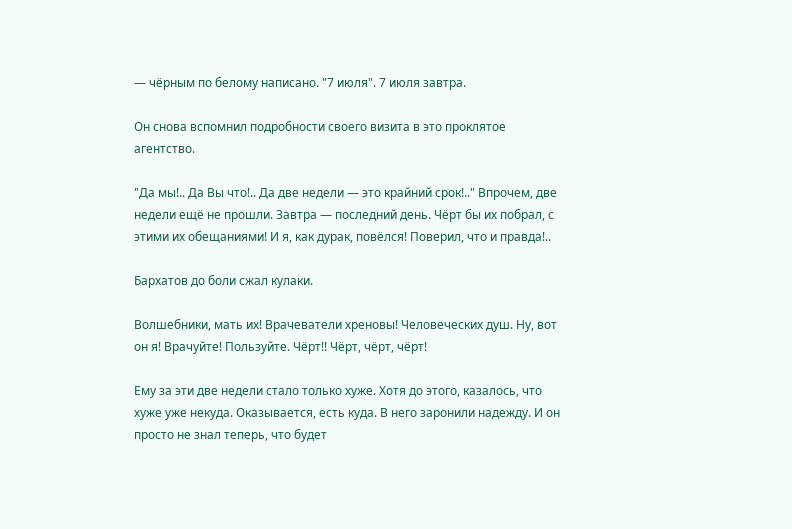— чёрным по белому написано. "7 июля". 7 июля завтра.

Он снова вспомнил подробности своего визита в это проклятое агентство.

"Да мы!.. Да Вы что!.. Да две недели — это крайний срок!.." Впрочем, две недели ещё не прошли. Завтра — последний день. Чёрт бы их побрал, с этими их обещаниями! И я, как дурак, повёлся! Поверил, что и правда!..

Бархатов до боли сжал кулаки.

Волшебники, мать их! Врачеватели хреновы! Человеческих душ. Ну, вот он я! Врачуйте! Пользуйте. Чёрт!! Чёрт, чёрт, чёрт!

Ему за эти две недели стало только хуже. Хотя до этого, казалось, что хуже уже некуда. Оказывается, есть куда. В него заронили надежду. И он просто не знал теперь, что будет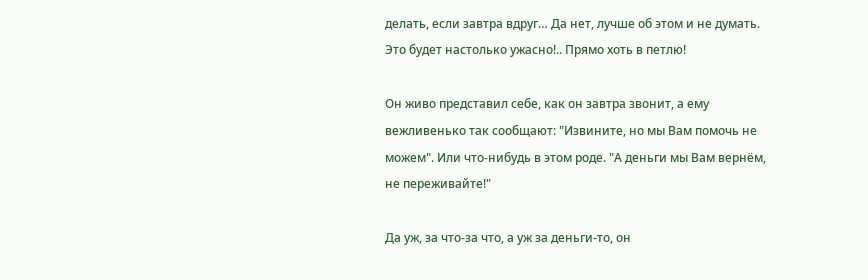делать, если завтра вдруг… Да нет, лучше об этом и не думать. Это будет настолько ужасно!.. Прямо хоть в петлю!

Он живо представил себе, как он завтра звонит, а ему вежливенько так сообщают: "Извините, но мы Вам помочь не можем". Или что-нибудь в этом роде. "А деньги мы Вам вернём, не переживайте!"

Да уж, за что-за что, а уж за деньги-то, он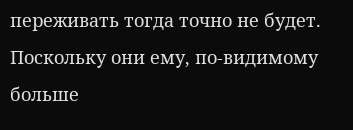переживать тогда точно не будет. Поскольку они ему, по-видимому больше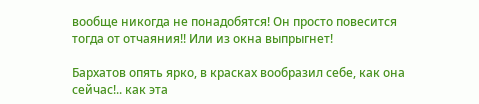вообще никогда не понадобятся! Он просто повесится тогда от отчаяния!! Или из окна выпрыгнет!

Бархатов опять ярко, в красках вообразил себе, как она сейчас!.. как эта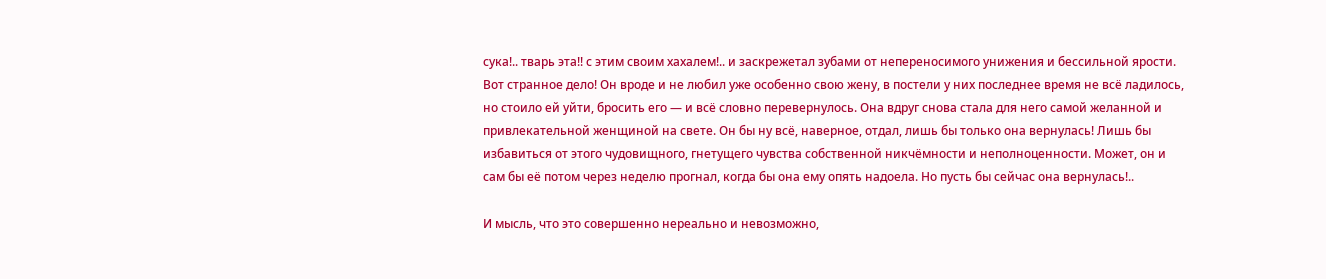сука!.. тварь эта!! с этим своим хахалем!.. и заскрежетал зубами от непереносимого унижения и бессильной ярости. Вот странное дело! Он вроде и не любил уже особенно свою жену, в постели у них последнее время не всё ладилось, но стоило ей уйти, бросить его — и всё словно перевернулось. Она вдруг снова стала для него самой желанной и привлекательной женщиной на свете. Он бы ну всё, наверное, отдал, лишь бы только она вернулась! Лишь бы избавиться от этого чудовищного, гнетущего чувства собственной никчёмности и неполноценности. Может, он и сам бы её потом через неделю прогнал, когда бы она ему опять надоела. Но пусть бы сейчас она вернулась!..

И мысль, что это совершенно нереально и невозможно,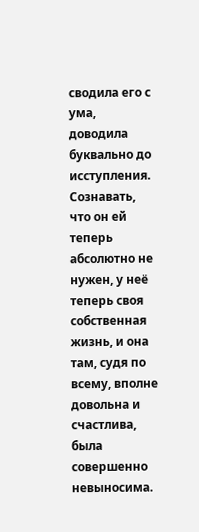сводила его с ума, доводила буквально до исступления. Сознавать, что он ей теперь абсолютно не нужен, у неё теперь своя собственная жизнь, и она там, судя по всему, вполне довольна и счастлива, была совершенно невыносима.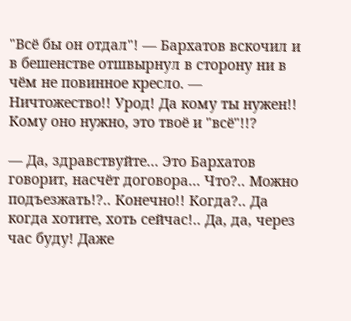"Всё бы он отдал"! — Бархатов вскочил и в бешенстве отшвырнул в сторону ни в чём не повинное кресло. — Ничтожество!! Урод! Да кому ты нужен!! Кому оно нужно, это твоё и "всё"!!?

— Да, здравствуйте… Это Бархатов говорит, насчёт договора… Что?.. Можно подъезжать!?.. Конечно!! Когда?.. Да когда хотите, хоть сейчас!.. Да, да, через час буду! Даже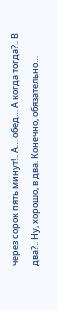через сорок пять минут!.. А… обед… А когда тогда?.. В два?.. Ну, хорошо, в два. Конечно, обязательно…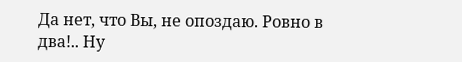Да нет, что Вы, не опоздаю. Ровно в два!.. Ну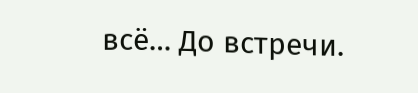всё… До встречи.